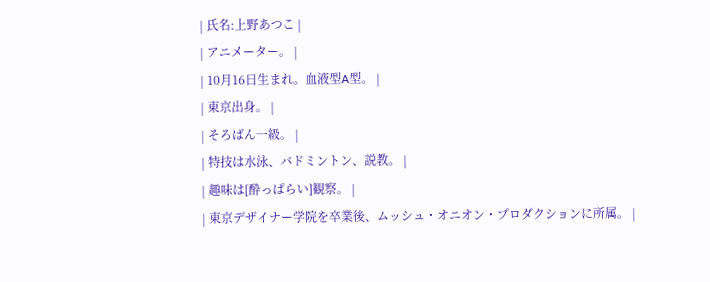| 氏名:上野あつこ |
| アニメーター。 |
| 10月16日生まれ。血液型A型。 |
| 東京出身。 |
| そろばん一級。 |
| 特技は水泳、バドミントン、説教。 |
| 趣味は[酔っぱらい]観察。 |
| 東京デザイナー学院を卒業後、ムッシュ・オニオン・プロダクションに所属。 |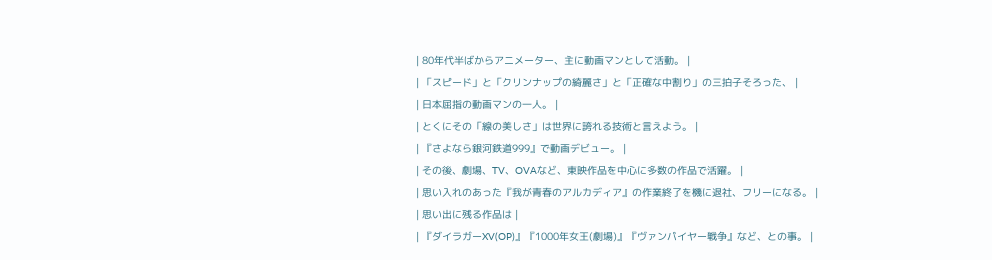| 80年代半ばからアニメーター、主に動画マンとして活動。 |
| 「スピード」と「クリンナップの綺麗さ」と「正確な中割り」の三拍子そろった、 |
| 日本屈指の動画マンの一人。 |
| とくにその「線の美しさ」は世界に誇れる技術と言えよう。 |
| 『さよなら銀河鉄道999』で動画デビュー。 |
| その後、劇場、TV、OVAなど、東映作品を中心に多数の作品で活躍。 |
| 思い入れのあった『我が青春のアルカディア』の作業終了を機に退社、フリーになる。 |
| 思い出に残る作品は |
| 『ダイラガーXV(OP)』『1000年女王(劇場)』『ヴァンパイヤー戦争』など、との事。 |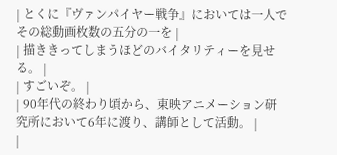| とくに『ヴァンパイヤー戦争』においては一人でその総動画枚数の五分の一を |
| 描ききってしまうほどのバイタリティーを見せる。 |
| すごいぞ。 |
| 90年代の終わり頃から、東映アニメーション研究所において6年に渡り、講師として活動。 |
|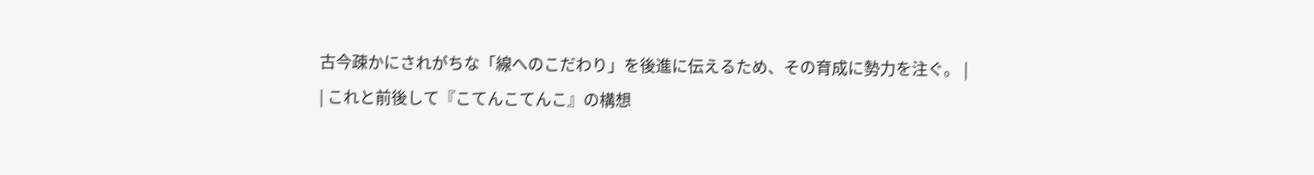古今疎かにされがちな「線へのこだわり」を後進に伝えるため、その育成に勢力を注ぐ。 |
| これと前後して『こてんこてんこ』の構想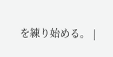を練り始める。 |